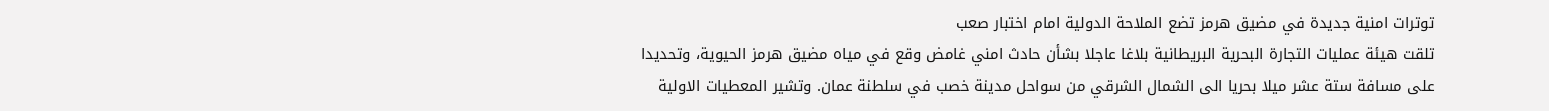توترات امنية جديدة في مضيق هرمز تضع الملاحة الدولية امام اختبار صعب
تلقت هيئة عمليات التجارة البحرية البريطانية بلاغا عاجلا بشأن حادث امني غامض وقع في مياه مضيق هرمز الحيوية، وتحديدا على مسافة ستة عشر ميلا بحريا الى الشمال الشرقي من سواحل مدينة خصب في سلطنة عمان. وتشير المعطيات الاولية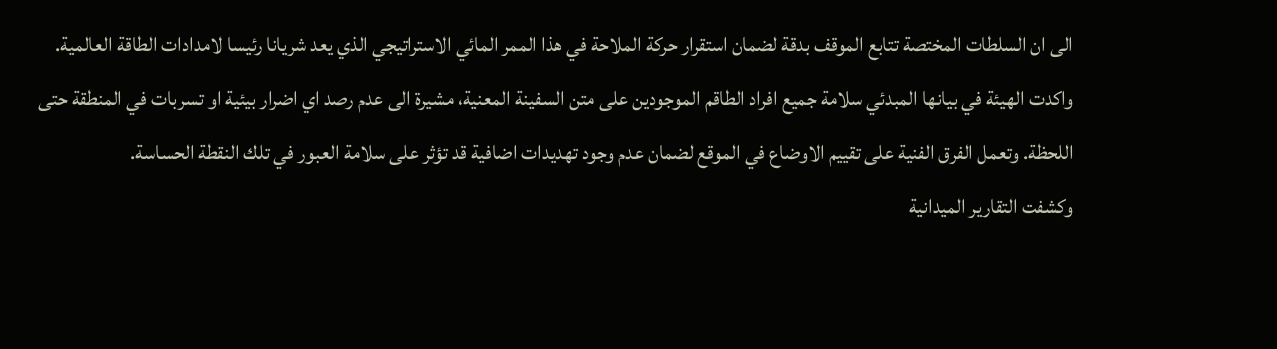الى ان السلطات المختصة تتابع الموقف بدقة لضمان استقرار حركة الملاحة في هذا الممر المائي الاستراتيجي الذي يعد شريانا رئيسا لامدادات الطاقة العالمية.
واكدت الهيئة في بيانها المبدئي سلامة جميع افراد الطاقم الموجودين على متن السفينة المعنية، مشيرة الى عدم رصد اي اضرار بيئية او تسربات في المنطقة حتى اللحظة. وتعمل الفرق الفنية على تقييم الاوضاع في الموقع لضمان عدم وجود تهديدات اضافية قد تؤثر على سلامة العبور في تلك النقطة الحساسة.
وكشفت التقارير الميدانية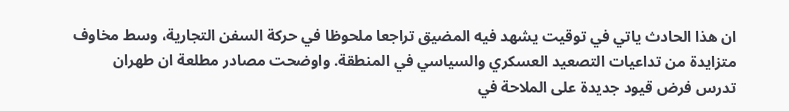ان هذا الحادث ياتي في توقيت يشهد فيه المضيق تراجعا ملحوظا في حركة السفن التجارية، وسط مخاوف متزايدة من تداعيات التصعيد العسكري والسياسي في المنطقة. واوضحت مصادر مطلعة ان طهران تدرس فرض قيود جديدة على الملاحة في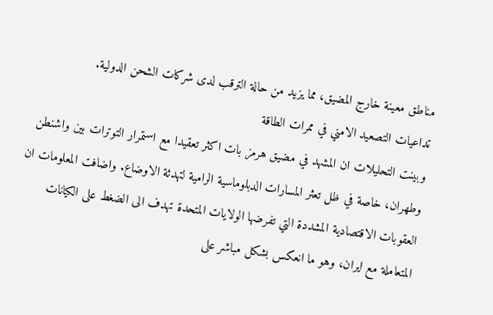مناطق معينة خارج المضيق، مما يزيد من حالة الترقب لدى شركات الشحن الدولية.
تداعيات التصعيد الامني في ممرات الطاقة
وبينت التحليلات ان المشهد في مضيق هرمز بات اكثر تعقيدا مع استمرار التوترات بين واشنطن وطهران، خاصة في ظل تعثر المسارات الدبلوماسية الرامية لتهدئة الاوضاع. واضافت المعلومات ان العقوبات الاقتصادية المشددة التي تفرضها الولايات المتحدة تهدف الى الضغط على الكيانات المتعاملة مع ايران، وهو ما انعكس بشكل مباشر على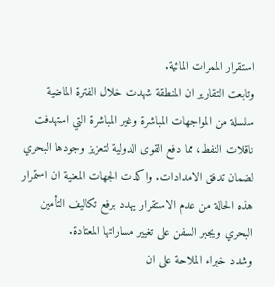استقرار الممرات المائية.
وتابعت التقارير ان المنطقة شهدت خلال الفترة الماضية سلسلة من المواجهات المباشرة وغير المباشرة التي استهدفت ناقلات النفط، مما دفع القوى الدولية لتعزيز وجودها البحري لضمان تدفق الامدادات. واكدت الجهات المعنية ان استمرار هذه الحالة من عدم الاستقرار يهدد برفع تكاليف التأمين البحري ويجبر السفن على تغيير مساراتها المعتادة.
وشدد خبراء الملاحة على ان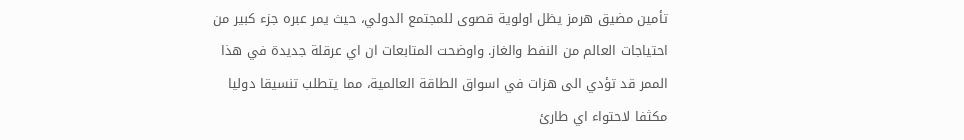تأمين مضيق هرمز يظل اولوية قصوى للمجتمع الدولي، حيث يمر عبره جزء كبير من احتياجات العالم من النفط والغاز. واوضحت المتابعات ان اي عرقلة جديدة في هذا الممر قد تؤدي الى هزات في اسواق الطاقة العالمية، مما يتطلب تنسيقا دوليا مكثفا لاحتواء اي طارئ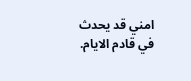امني قد يحدث في قادم الايام.